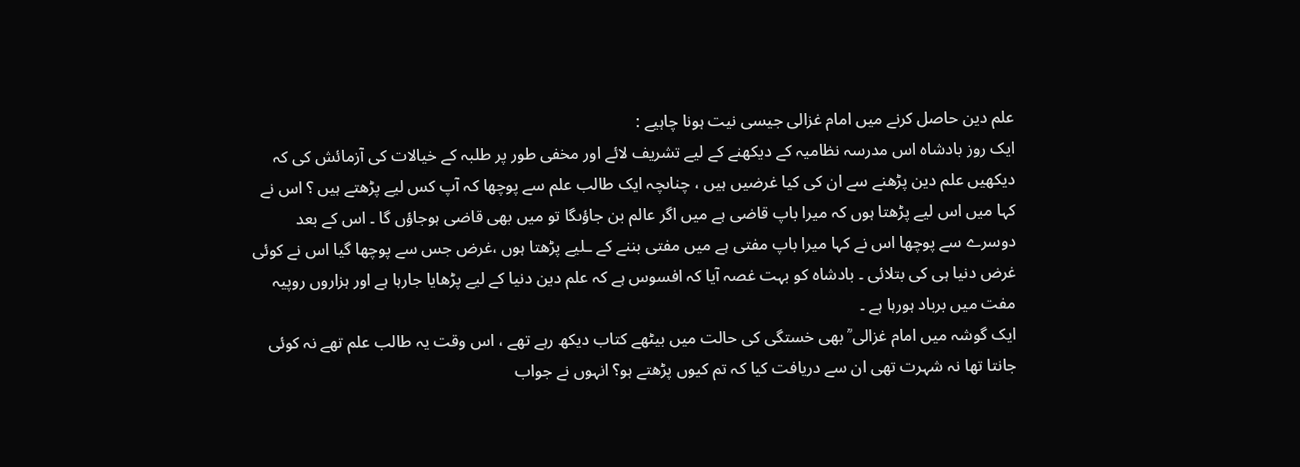علم دین حاصل کرنے میں امام غزالی جیسی نیت ہونا چاہیے :
ایک روز بادشاہ اس مدرسہ نظامیہ کے دیکھنے کے لیے تشریف لائے اور مخفی طور پر طلبہ کے خیالات کی آزمائش کی کہ دیکھیں علم دین پڑھنے سے ان کی کیا غرضیں ہیں ، چناںچہ ایک طالب علم سے پوچھا کہ آپ کس لیے پڑھتے ہیں ؟ اس نے کہا میں اس لیے پڑھتا ہوں کہ میرا باپ قاضی ہے میں اگر عالم بن جاؤںگا تو میں بھی قاضی ہوجاؤں گا ۔ اس کے بعد دوسرے سے پوچھا اس نے کہا میرا باپ مفتی ہے میں مفتی بننے کے ـلیے پڑھتا ہوں ،غرض جس سے پوچھا گیا اس نے کوئی غرض دنیا ہی کی بتلائی ۔ بادشاہ کو بہت غصہ آیا کہ افسوس ہے کہ علم دین دنیا کے لیے پڑھایا جارہا ہے اور ہزاروں روپیہ مفت میں برباد ہورہا ہے ۔
ایک گوشہ میں امام غزالی ؒ بھی خستگی کی حالت میں بیٹھے کتاب دیکھ رہے تھے ، اس وقت یہ طالب علم تھے نہ کوئی جانتا تھا نہ شہرت تھی ان سے دریافت کیا کہ تم کیوں پڑھتے ہو؟ انہوں نے جواب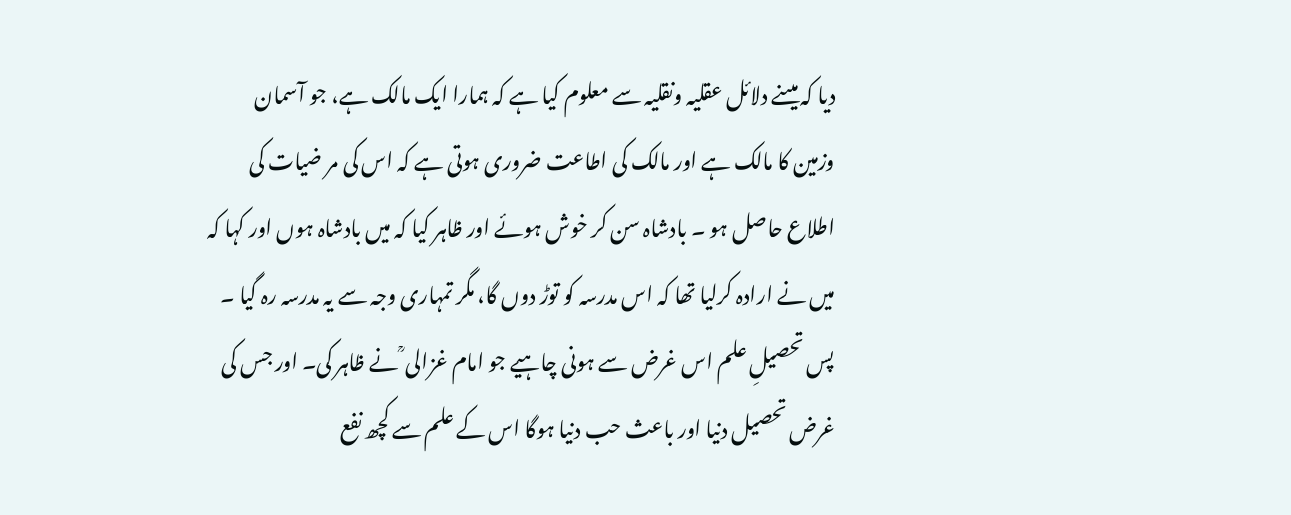دیا کہ میںنے دلائل عقلیہ ونقلیہ سے معلوم کیا ہے کہ ہمارا ایک مالک ہے، جو آسمان وزمین کا مالک ہے اور مالک کی اطاعت ضروری ہوتی ہے کہ اس کی مر ضیات کی اطلاع حاصل ہو ۔ بادشاہ سن کر خوش ہوئے اور ظاہر کیا کہ میں بادشاہ ہوں اور کہا کہ میں نے ارادہ کرلیا تھا کہ اس مدرسہ کو توڑ دوں گا، مگر تمہاری وجہ سے یہ مدرسہ رہ گیا ۔
پس تحصیلِ علم اس غرض سے ہونی چاہیے جو امام غزالی ؒ نے ظاہر کی۔ اور جس کی غرض تحصیل دنیا اور باعث حب دنیا ہوگا اس کے علم سے کچھ نفع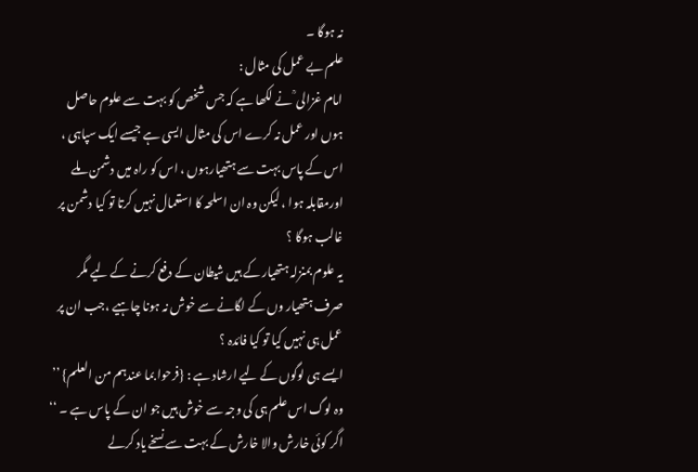نہ ہوگا ۔
علم بے عمل کی مثال :
امام غزالی ؒ نے لکھا ہے کہ جس شخص کو بہت سے علوم حاصل ہوں اور عمل نہ کرے اس کی مثال ایسی ہے جیسے ایک سپاہی ، اس کے پاس بہت سے ہتھیارہوں ، اس کو راہ میں دشمن ملے اورمقابلہ ہوا ، لیکن وہ ان اسلحہ کا استعمال نہیں کرتا تو کیا دشمن پر غالب ہوگا ؟
یہ علوم بمنزلہ ہتھیار کے ہیں شیطان کے دفع کرنے کے لیے مگر صرف ہتھیار وں کے لگانے سے خوش نہ ہونا چاہیے ،جب ان پر عمل ہی نہیں کیا تو کیا فائدہ ؟
ایسے ہی لوگوں کے لیے ارشاد ہے : {فرحوا بما عندہم من العلم} ’’ وہ لوگ اس علم ہی کی وجہ سے خوش ہیں جو ان کے پاس ہے ۔ ‘‘ اگر کوئی خارش والا خارش کے بہت سے نسخے یاد کرلے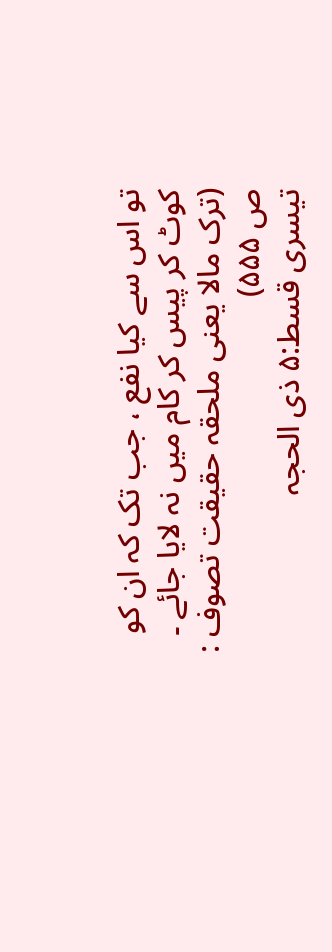تو اس سے کیا نفع ، جب تک کہ ان کو کوٹ کر پیس کر کام میں نہ لایا جائے ۔ (ترک مالا یعنی ملحقہ حقیقت تصوف : ص ۵۵۵)
تیسری قسط:۵ ذی الحجہ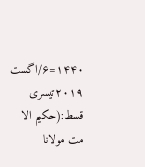۱۴۴۰=۶/اگست ۲۰۱۹تیسری قسط:(حکیم الا مت مولانا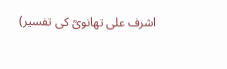اشرف علی تھانویؒ کی تفسیر)